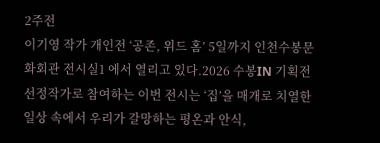2주전
이기영 작가 개인전 ‘공존, 위드 홈’ 5일까지 인천수봉문화회관 전시실1 에서 열리고 있다.2026 수봉IN 기획전 선정작가로 참여하는 이번 전시는 ‘집’을 매개로 치열한 일상 속에서 우리가 갈망하는 평온과 안식,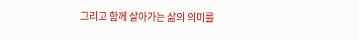그리고 함께 살아가는 삶의 의미를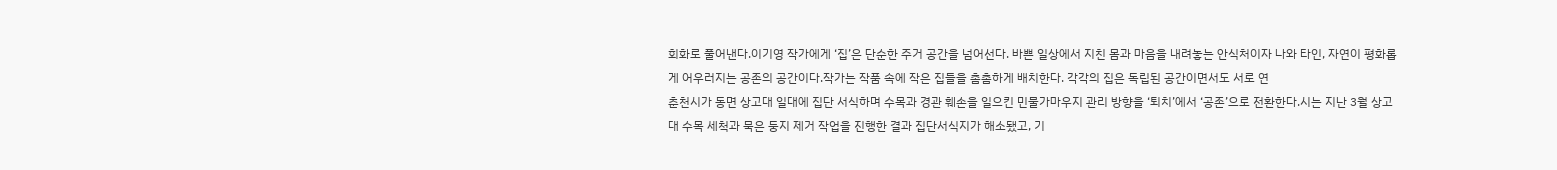회화로 풀어낸다.이기영 작가에게 ‘집’은 단순한 주거 공간을 넘어선다. 바쁜 일상에서 지친 몸과 마음을 내려놓는 안식처이자 나와 타인, 자연이 평화롭게 어우러지는 공존의 공간이다.작가는 작품 속에 작은 집들을 촘촘하게 배치한다. 각각의 집은 독립된 공간이면서도 서로 연
춘천시가 동면 상고대 일대에 집단 서식하며 수목과 경관 훼손을 일으킨 민물가마우지 관리 방향을 ‘퇴치’에서 ‘공존’으로 전환한다.시는 지난 3월 상고대 수목 세척과 묵은 둥지 제거 작업을 진행한 결과 집단서식지가 해소됐고, 기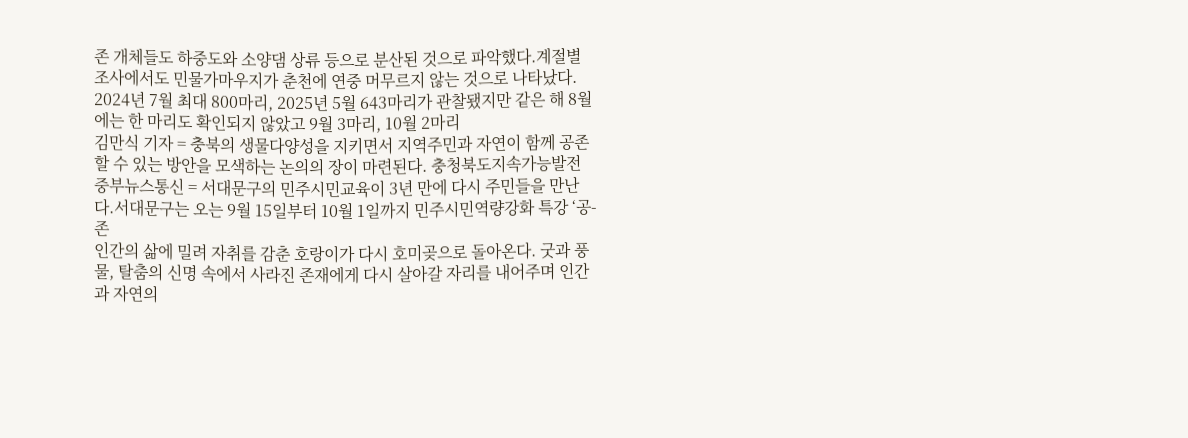존 개체들도 하중도와 소양댐 상류 등으로 분산된 것으로 파악했다.계절별 조사에서도 민물가마우지가 춘천에 연중 머무르지 않는 것으로 나타났다. 2024년 7월 최대 800마리, 2025년 5월 643마리가 관찰됐지만 같은 해 8월에는 한 마리도 확인되지 않았고 9월 3마리, 10월 2마리
김만식 기자 = 충북의 생물다양성을 지키면서 지역주민과 자연이 함께 공존할 수 있는 방안을 모색하는 논의의 장이 마련된다. 충청북도지속가능발전
중부뉴스통신 = 서대문구의 민주시민교육이 3년 만에 다시 주민들을 만난다.서대문구는 오는 9월 15일부터 10월 1일까지 민주시민역량강화 특강 ‘공-존
인간의 삶에 밀려 자취를 감춘 호랑이가 다시 호미곶으로 돌아온다. 굿과 풍물, 탈춤의 신명 속에서 사라진 존재에게 다시 살아갈 자리를 내어주며 인간과 자연의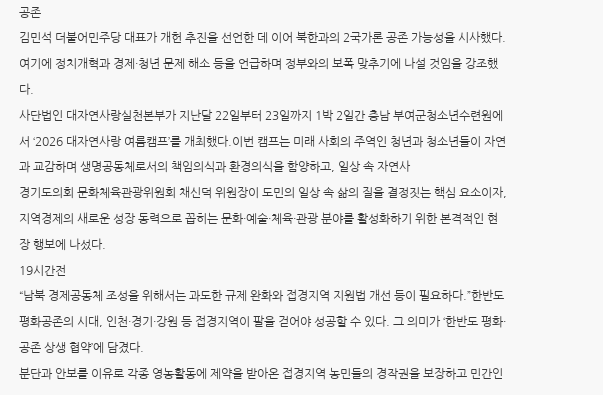공존
김민석 더불어민주당 대표가 개헌 추진을 선언한 데 이어 북한과의 2국가론 공존 가능성을 시사했다. 여기에 정치개혁과 경제·청년 문제 해소 등을 언급하며 정부와의 보폭 맞추기에 나설 것임을 강조했다.
사단법인 대자연사랑실천본부가 지난달 22일부터 23일까지 1박 2일간 충남 부여군청소년수련원에서 ‘2026 대자연사랑 여름캠프’를 개최했다.이번 캠프는 미래 사회의 주역인 청년과 청소년들이 자연과 교감하며 생명공동체로서의 책임의식과 환경의식을 함양하고, 일상 속 자연사
경기도의회 문화체육관광위원회 채신덕 위원장이 도민의 일상 속 삶의 질을 결정짓는 핵심 요소이자, 지역경제의 새로운 성장 동력으로 꼽히는 문화·예술·체육·관광 분야를 활성화하기 위한 본격적인 현장 행보에 나섰다.
19시간전
“남북 경제공동체 조성을 위해서는 과도한 규제 완화와 접경지역 지원법 개선 등이 필요하다.”한반도 평화공존의 시대, 인천·경기·강원 등 접경지역이 팔을 걷어야 성공할 수 있다. 그 의미가 ‘한반도 평화·공존 상생 협약’에 담겼다.
분단과 안보를 이유로 각종 영농활동에 제약을 받아온 접경지역 농민들의 경작권을 보장하고 민간인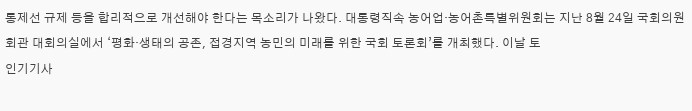통제선 규제 등을 합리적으로 개선해야 한다는 목소리가 나왔다. 대통령직속 농어업·농어촌특별위원회는 지난 8월 24일 국회의원회관 대회의실에서 ‘평화·생태의 공존, 접경지역 농민의 미래를 위한 국회 토론회’를 개최했다. 이날 토
인기기사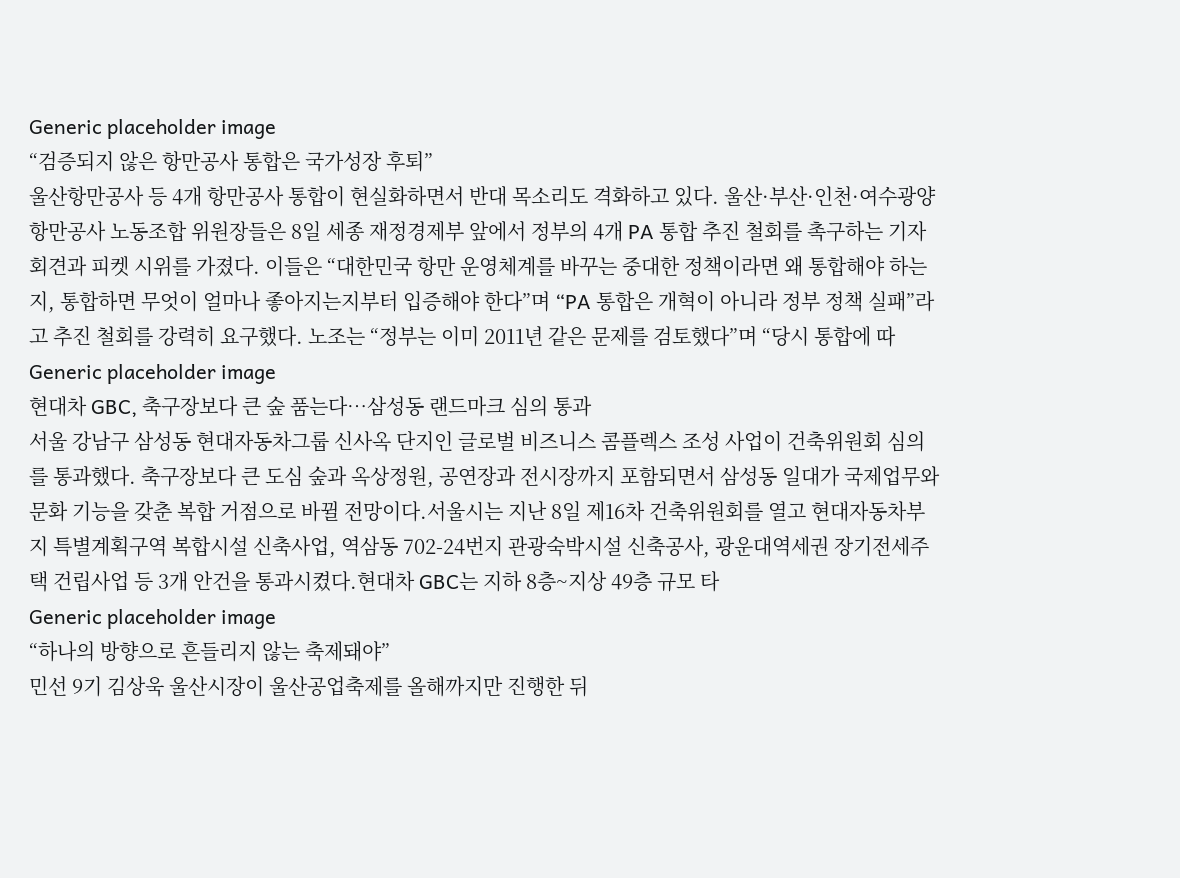Generic placeholder image
“검증되지 않은 항만공사 통합은 국가성장 후퇴”
울산항만공사 등 4개 항만공사 통합이 현실화하면서 반대 목소리도 격화하고 있다. 울산·부산·인천·여수광양 항만공사 노동조합 위원장들은 8일 세종 재정경제부 앞에서 정부의 4개 PA 통합 추진 철회를 촉구하는 기자회견과 피켓 시위를 가졌다. 이들은 “대한민국 항만 운영체계를 바꾸는 중대한 정책이라면 왜 통합해야 하는지, 통합하면 무엇이 얼마나 좋아지는지부터 입증해야 한다”며 “PA 통합은 개혁이 아니라 정부 정책 실패”라고 추진 철회를 강력히 요구했다. 노조는 “정부는 이미 2011년 같은 문제를 검토했다”며 “당시 통합에 따
Generic placeholder image
현대차 GBC, 축구장보다 큰 숲 품는다…삼성동 랜드마크 심의 통과
서울 강남구 삼성동 현대자동차그룹 신사옥 단지인 글로벌 비즈니스 콤플렉스 조성 사업이 건축위원회 심의를 통과했다. 축구장보다 큰 도심 숲과 옥상정원, 공연장과 전시장까지 포함되면서 삼성동 일대가 국제업무와 문화 기능을 갖춘 복합 거점으로 바뀔 전망이다.서울시는 지난 8일 제16차 건축위원회를 열고 현대자동차부지 특별계획구역 복합시설 신축사업, 역삼동 702-24번지 관광숙박시설 신축공사, 광운대역세권 장기전세주택 건립사업 등 3개 안건을 통과시켰다.현대차 GBC는 지하 8층~지상 49층 규모 타
Generic placeholder image
“하나의 방향으로 흔들리지 않는 축제돼야”
민선 9기 김상욱 울산시장이 울산공업축제를 올해까지만 진행한 뒤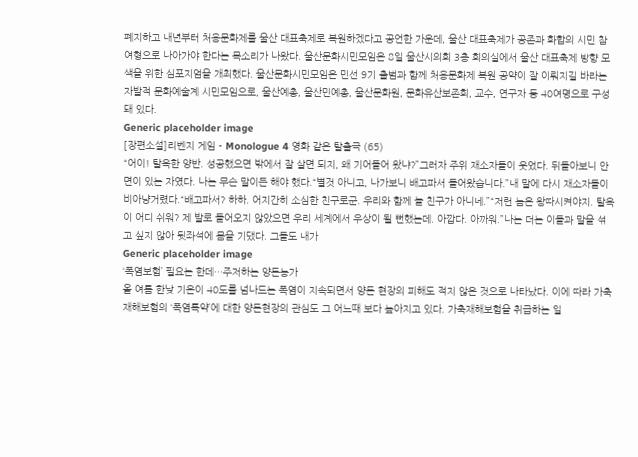폐지하고 내년부터 처용문화제를 울산 대표축제로 복원하겠다고 공언한 가운데, 울산 대표축제가 공존과 화합의 시민 참여형으로 나아가야 한다는 목소리가 나왔다. 울산문화시민모임은 8일 울산시의회 3층 회의실에서 울산 대표축제 방향 모색을 위한 심포지엄을 개최했다. 울산문화시민모임은 민선 9기 출범과 함께 처용문화제 복원 공약이 잘 이뤄지길 바라는 자발적 문화예술계 시민모임으로, 울산예총, 울산민예총, 울산문화원, 문화유산보존회, 교수, 연구자 등 40여명으로 구성돼 있다.
Generic placeholder image
[장편소설]리벤지 게임 - Monologue 4 영화 같은 탈출극 (65)
“어이! 탈옥한 양반. 성공했으면 밖에서 잘 살면 되지, 왜 기어들어 왔냐?”그러자 주위 재소자들이 웃었다. 뒤돌아보니 안면이 있는 자였다. 나는 무슨 말이든 해야 했다.“별것 아니고, 나가보니 배고파서 들어왔습니다.”내 말에 다시 재소자들이 비아냥거렸다.“배고파서? 하하. 어지간히 소심한 친구로군. 우리와 함께 놀 친구가 아니네.”“저런 놈은 왕따시켜야지. 탈옥이 어디 쉬워? 제 발로 들어오지 않았으면 우리 세계에서 우상이 될 뻔했는데. 아깝다. 아까워.”나는 더는 이들과 말을 섞고 싶지 않아 뒷좌석에 몸을 기댔다. 그들도 내가
Generic placeholder image
‘폭염보험’ 필요는 한데…주저하는 양돈농가
올 여름 한낮 기온이 40도를 넘나드는 폭염이 지속되면서 양돈 현장의 피해도 적지 않은 것으로 나타났다. 이에 따라 가축재해보험의 ‘폭염특약’에 대한 양돈현장의 관심도 그 어느때 보다 높아지고 있다. 가축재해보험을 취급하는 일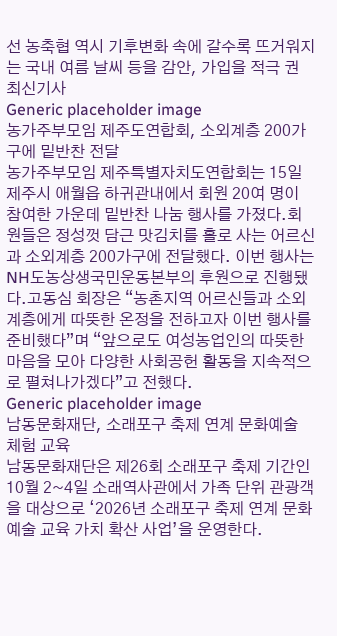선 농축협 역시 기후변화 속에 갈수록 뜨거워지는 국내 여름 날씨 등을 감안, 가입을 적극 권
최신기사
Generic placeholder image
농가주부모임 제주도연합회, 소외계층 200가구에 밑반찬 전달
농가주부모임 제주특별자치도연합회는 15일 제주시 애월읍 하귀관내에서 회원 20여 명이 참여한 가운데 밑반찬 나눔 행사를 가졌다.회원들은 정성껏 담근 맛김치를 홀로 사는 어르신과 소외계층 200가구에 전달했다. 이번 행사는 NH도농상생국민운동본부의 후원으로 진행됐다.고동심 회장은 “농촌지역 어르신들과 소외계층에게 따뜻한 온정을 전하고자 이번 행사를 준비했다”며 “앞으로도 여성농업인의 따뜻한 마음을 모아 다양한 사회공헌 활동을 지속적으로 펼쳐나가겠다”고 전했다.
Generic placeholder image
남동문화재단, 소래포구 축제 연계 문화예술 체험 교육
남동문화재단은 제26회 소래포구 축제 기간인 10월 2~4일 소래역사관에서 가족 단위 관광객을 대상으로 ‘2026년 소래포구 축제 연계 문화예술 교육 가치 확산 사업’을 운영한다.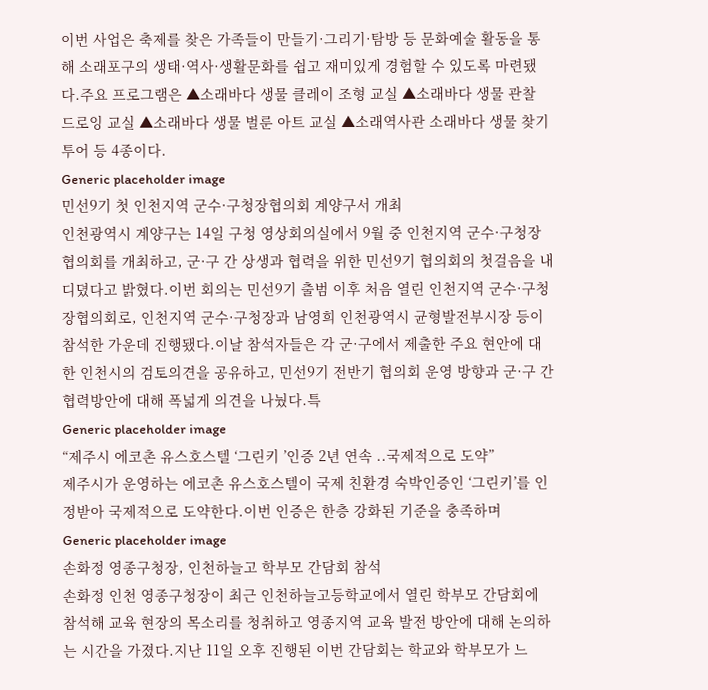이번 사업은 축제를 찾은 가족들이 만들기·그리기·탐방 등 문화예술 활동을 통해 소래포구의 생태·역사·생활문화를 쉽고 재미있게 경험할 수 있도록 마련됐다.주요 프로그램은 ▲소래바다 생물 클레이 조형 교실 ▲소래바다 생물 관찰 드로잉 교실 ▲소래바다 생물 벌룬 아트 교실 ▲소래역사관 소래바다 생물 찾기 투어 등 4종이다.
Generic placeholder image
민선9기 첫 인천지역 군수·구청장협의회 계양구서 개최
인천광역시 계양구는 14일 구청 영상회의실에서 9월 중 인천지역 군수·구청장협의회를 개최하고, 군·구 간 상생과 협력을 위한 민선9기 협의회의 첫걸음을 내디뎠다고 밝혔다.이번 회의는 민선9기 출범 이후 처음 열린 인천지역 군수·구청장협의회로, 인천지역 군수·구청장과 남영희 인천광역시 균형발전부시장 등이 참석한 가운데 진행됐다.이날 참석자들은 각 군·구에서 제출한 주요 현안에 대한 인천시의 검토의견을 공유하고, 민선9기 전반기 협의회 운영 방향과 군·구 간 협력방안에 대해 폭넓게 의견을 나눴다.특
Generic placeholder image
“제주시 에코촌 유스호스텔 ‘그린키 ’인증 2년 연속 ..국제적으로 도약”
제주시가 운영하는 에코촌 유스호스텔이 국제 친환경 숙박인증인 ‘그린키’를 인정받아 국제적으로 도약한다.이번 인증은 한층 강화된 기준을 충족하며
Generic placeholder image
손화정 영종구청장, 인천하늘고 학부모 간담회 참석
손화정 인천 영종구청장이 최근 인천하늘고등학교에서 열린 학부모 간담회에 참석해 교육 현장의 목소리를 청취하고 영종지역 교육 발전 방안에 대해 논의하는 시간을 가졌다.지난 11일 오후 진행된 이번 간담회는 학교와 학부모가 느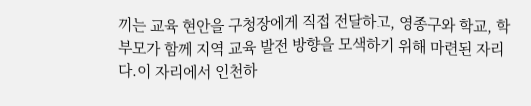끼는 교육 현안을 구청장에게 직접 전달하고, 영종구와 학교, 학부모가 함께 지역 교육 발전 방향을 모색하기 위해 마련된 자리다.이 자리에서 인천하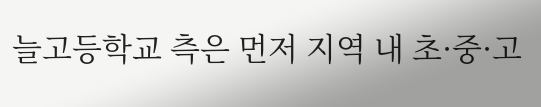늘고등학교 측은 먼저 지역 내 초·중·고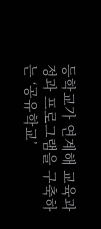등학교가 연계해 교육과정과 프로그램을 구축하는 ‘공유학교’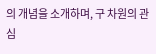의 개념을 소개하며, 구 차원의 관심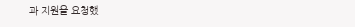과 지원을 요청했